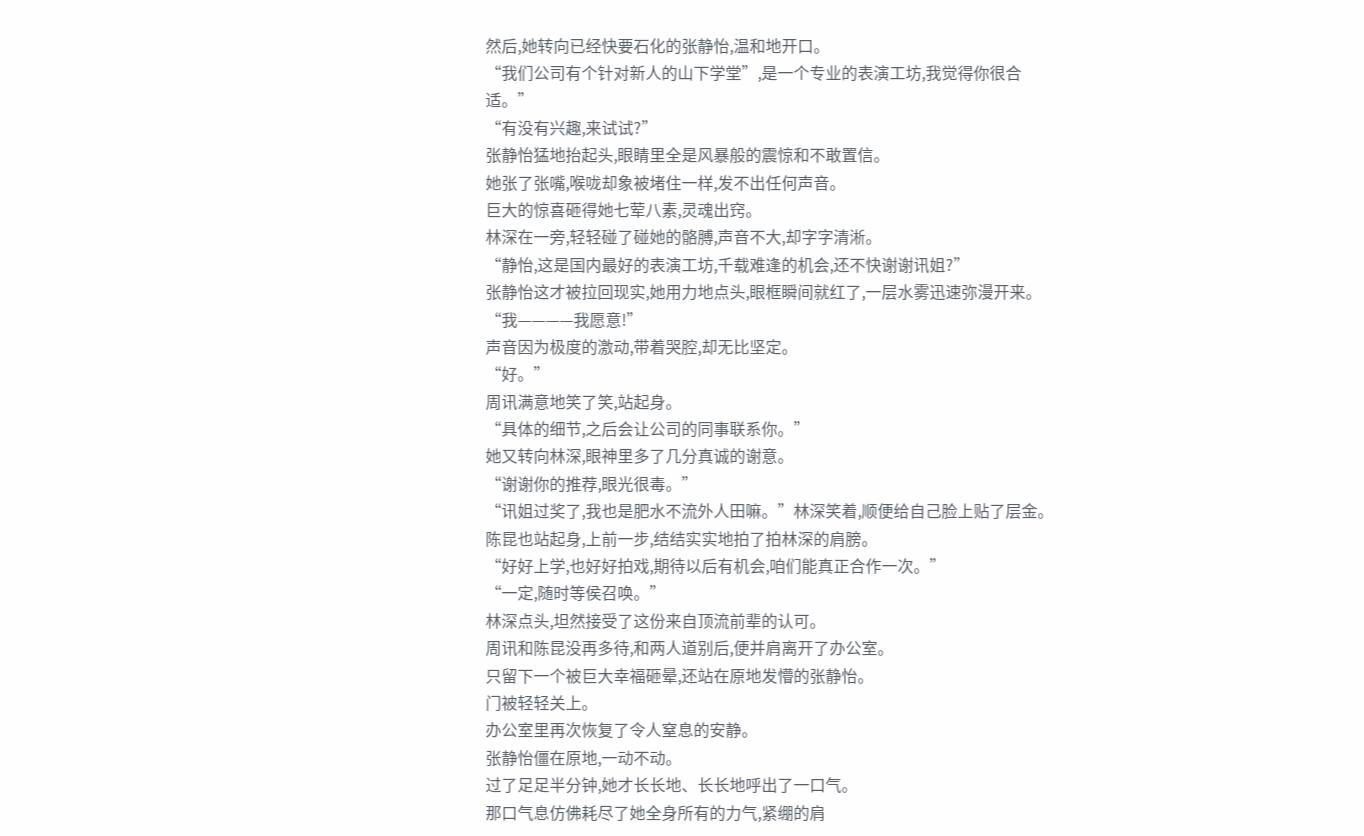然后,她转向已经快要石化的张静怡,温和地开口。
“我们公司有个针对新人的山下学堂”,是一个专业的表演工坊,我觉得你很合适。”
“有没有兴趣,来试试?”
张静怡猛地抬起头,眼睛里全是风暴般的震惊和不敢置信。
她张了张嘴,喉咙却象被堵住一样,发不出任何声音。
巨大的惊喜砸得她七荤八素,灵魂出窍。
林深在一旁,轻轻碰了碰她的骼膊,声音不大,却字字清淅。
“静怡,这是国内最好的表演工坊,千载难逢的机会,还不快谢谢讯姐?”
张静怡这才被拉回现实,她用力地点头,眼框瞬间就红了,一层水雾迅速弥漫开来。
“我————我愿意!”
声音因为极度的激动,带着哭腔,却无比坚定。
“好。”
周讯满意地笑了笑,站起身。
“具体的细节,之后会让公司的同事联系你。”
她又转向林深,眼神里多了几分真诚的谢意。
“谢谢你的推荐,眼光很毒。”
“讯姐过奖了,我也是肥水不流外人田嘛。”林深笑着,顺便给自己脸上贴了层金。
陈昆也站起身,上前一步,结结实实地拍了拍林深的肩膀。
“好好上学,也好好拍戏,期待以后有机会,咱们能真正合作一次。”
“一定,随时等侯召唤。”
林深点头,坦然接受了这份来自顶流前辈的认可。
周讯和陈昆没再多待,和两人道别后,便并肩离开了办公室。
只留下一个被巨大幸福砸晕,还站在原地发懵的张静怡。
门被轻轻关上。
办公室里再次恢复了令人窒息的安静。
张静怡僵在原地,一动不动。
过了足足半分钟,她才长长地、长长地呼出了一口气。
那口气息仿佛耗尽了她全身所有的力气,紧绷的肩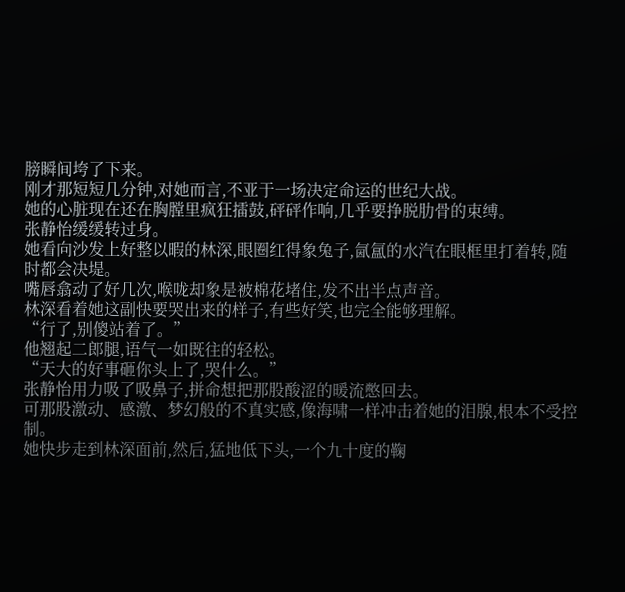膀瞬间垮了下来。
刚才那短短几分钟,对她而言,不亚于一场决定命运的世纪大战。
她的心脏现在还在胸膛里疯狂擂鼓,砰砰作响,几乎要挣脱肋骨的束缚。
张静怡缓缓转过身。
她看向沙发上好整以暇的林深,眼圈红得象兔子,氤氲的水汽在眼框里打着转,随时都会决堤。
嘴唇翕动了好几次,喉咙却象是被棉花堵住,发不出半点声音。
林深看着她这副快要哭出来的样子,有些好笑,也完全能够理解。
“行了,别傻站着了。”
他翘起二郎腿,语气一如既往的轻松。
“天大的好事砸你头上了,哭什么。”
张静怡用力吸了吸鼻子,拼命想把那股酸涩的暖流憋回去。
可那股激动、感激、梦幻般的不真实感,像海啸一样冲击着她的泪腺,根本不受控制。
她快步走到林深面前,然后,猛地低下头,一个九十度的鞠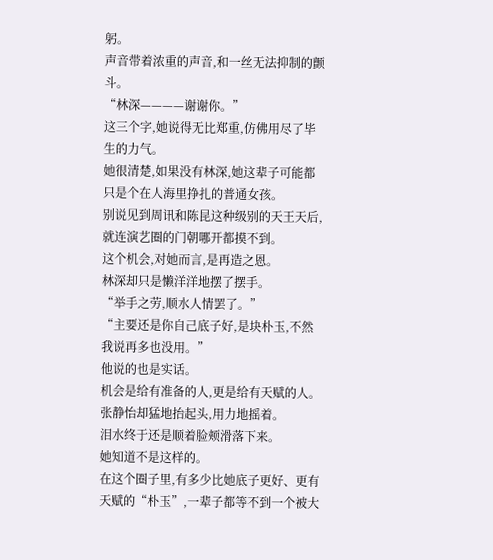躬。
声音带着浓重的声音,和一丝无法抑制的颤斗。
“林深————谢谢你。”
这三个字,她说得无比郑重,仿佛用尽了毕生的力气。
她很清楚,如果没有林深,她这辈子可能都只是个在人海里挣扎的普通女孩。
别说见到周讯和陈昆这种级别的天王天后,就连演艺圈的门朝哪开都摸不到。
这个机会,对她而言,是再造之恩。
林深却只是懒洋洋地摆了摆手。
“举手之劳,顺水人情罢了。”
“主要还是你自己底子好,是块朴玉,不然我说再多也没用。”
他说的也是实话。
机会是给有准备的人,更是给有天赋的人。
张静怡却猛地抬起头,用力地摇着。
泪水终于还是顺着脸颊滑落下来。
她知道不是这样的。
在这个圈子里,有多少比她底子更好、更有天赋的“朴玉”,一辈子都等不到一个被大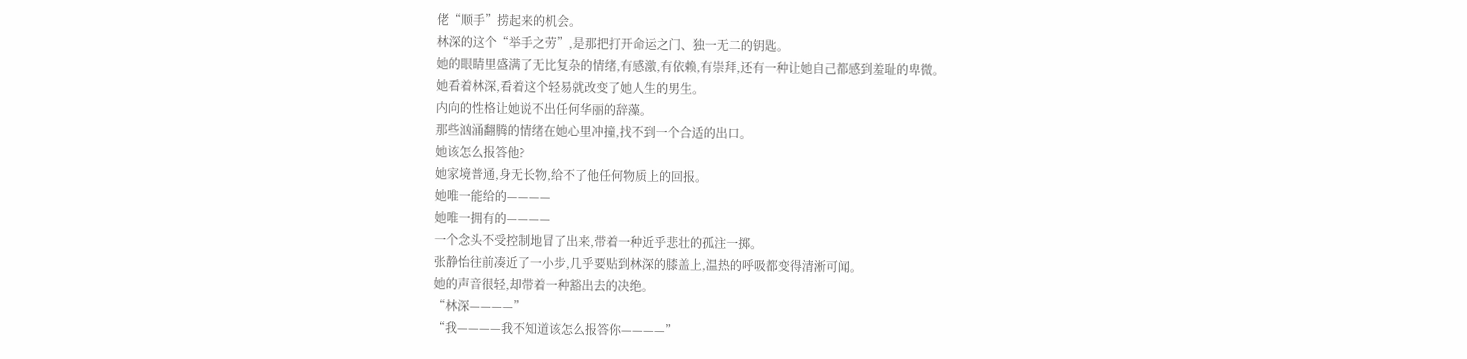佬“顺手”捞起来的机会。
林深的这个“举手之劳”,是那把打开命运之门、独一无二的钥匙。
她的眼睛里盛满了无比复杂的情绪,有感激,有依赖,有崇拜,还有一种让她自己都感到羞耻的卑微。
她看着林深,看着这个轻易就改变了她人生的男生。
内向的性格让她说不出任何华丽的辞藻。
那些汹涌翻腾的情绪在她心里冲撞,找不到一个合适的出口。
她该怎么报答他?
她家境普通,身无长物,给不了他任何物质上的回报。
她唯一能给的————
她唯一拥有的————
一个念头不受控制地冒了出来,带着一种近乎悲壮的孤注一掷。
张静怡往前凑近了一小步,几乎要贴到林深的膝盖上,温热的呼吸都变得清淅可闻。
她的声音很轻,却带着一种豁出去的决绝。
“林深————”
“我————我不知道该怎么报答你————”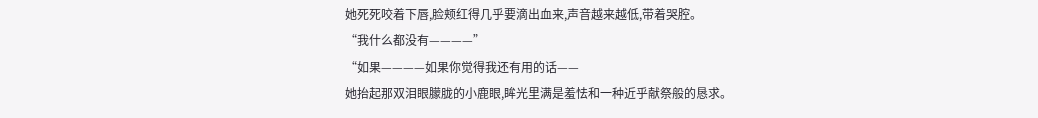她死死咬着下唇,脸颊红得几乎要滴出血来,声音越来越低,带着哭腔。
“我什么都没有————”
“如果————如果你觉得我还有用的话——
她抬起那双泪眼朦胧的小鹿眼,眸光里满是羞怯和一种近乎献祭般的恳求。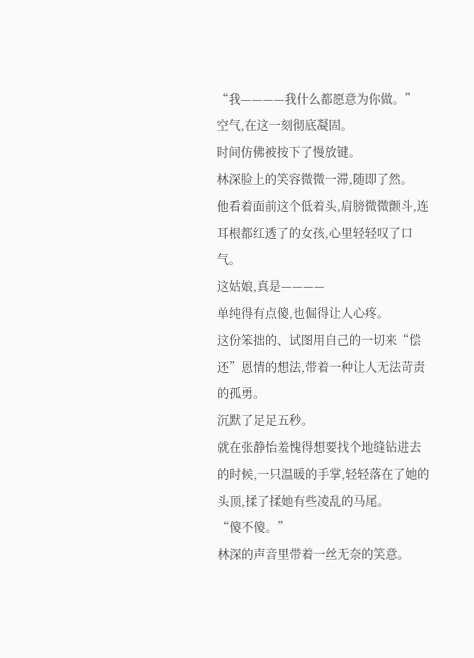“我————我什么都愿意为你做。”
空气,在这一刻彻底凝固。
时间仿佛被按下了慢放键。
林深脸上的笑容微微一滞,随即了然。
他看着面前这个低着头,肩膀微微颤斗,连耳根都红透了的女孩,心里轻轻叹了口气。
这姑娘,真是————
单纯得有点傻,也倔得让人心疼。
这份笨拙的、试图用自己的一切来“偿还”恩情的想法,带着一种让人无法苛责的孤勇。
沉默了足足五秒。
就在张静怡羞愧得想要找个地缝钻进去的时候,一只温暖的手掌,轻轻落在了她的头顶,揉了揉她有些凌乱的马尾。
“傻不傻。”
林深的声音里带着一丝无奈的笑意。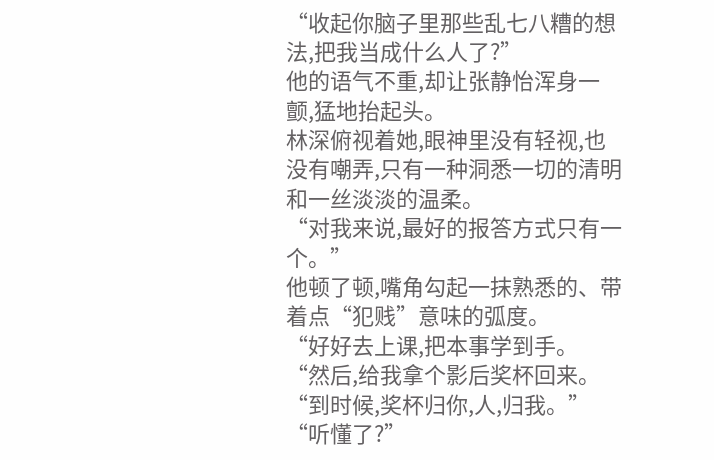“收起你脑子里那些乱七八糟的想法,把我当成什么人了?”
他的语气不重,却让张静怡浑身一颤,猛地抬起头。
林深俯视着她,眼神里没有轻视,也没有嘲弄,只有一种洞悉一切的清明和一丝淡淡的温柔。
“对我来说,最好的报答方式只有一个。”
他顿了顿,嘴角勾起一抹熟悉的、带着点“犯贱”意味的弧度。
“好好去上课,把本事学到手。
“然后,给我拿个影后奖杯回来。
“到时候,奖杯归你,人,归我。”
“听懂了?”